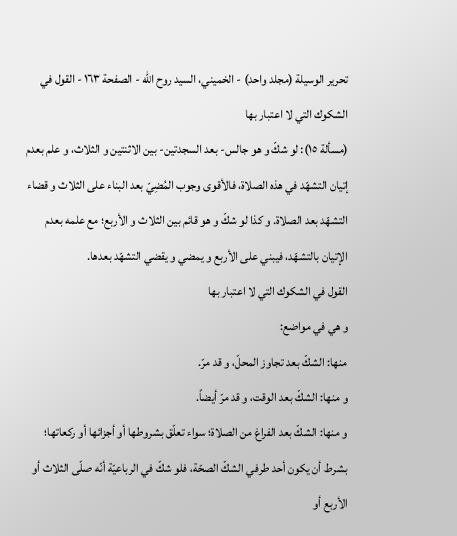تحرير الوسيلة (مجلد واحد) - الخميني، السيد روح الله - الصفحة ١٦٣ - القول في الشكوك التي لا اعتبار بها
(مسألة ١٥): لو شكّ و هو جالس- بعد السجدتين- بين الاثنتين و الثلاث، و علم بعدم إتيان التشهّد في هذه الصلاة، فالأقوى وجوب المُضِيّ بعد البناء على الثلاث و قضاء التشهّد بعد الصلاة. و كذا لو شكّ و هو قائم بين الثلاث و الأربع؛ مع علمه بعدم الإتيان بالتشهّد، فيبني على الأربع و يمضي و يقضي التشهّد بعدها.
القول في الشكوك التي لا اعتبار بها
و هي في مواضع:
منها: الشكّ بعد تجاوز المحلّ، و قد مرّ.
و منها: الشكّ بعد الوقت، و قد مرّ أيضاً.
و منها: الشكّ بعد الفراغ من الصلاة؛ سواء تعلّق بشروطها أو أجزائها أو ركعاتها؛ بشرط أن يكون أحد طرفي الشكّ الصحّة، فلو شكّ في الرباعيّة أنّه صلّى الثلاث أو الأربع أو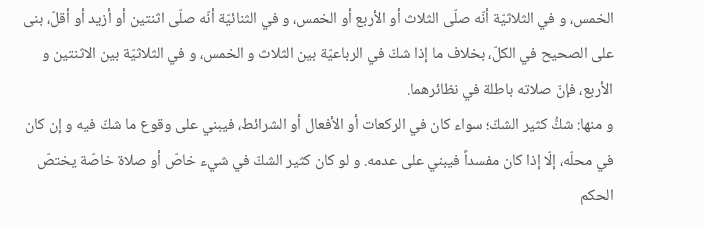الخمس، و في الثلاثيّة أنّه صلّى الثلاث أو الأربع أو الخمس، و في الثنائيّة أنّه صلّى اثنتين أو أزيد أو أقلّ، بنى على الصحيح في الكلّ، بخلاف ما إذا شكّ في الرباعيّة بين الثلاث و الخمس، و في الثلاثيّة بين الاثنتين و الأربع، فإنّ صلاته باطلة في نظائرهما.
و منها: شكُّ كثير الشكّ؛ سواء كان في الركعات أو الأفعال أو الشرائط، فيبني على وقوع ما شكّ فيه و إن كان في محلّه، إلّا إذا كان مفسداً فيبني على عدمه. و لو كان كثير الشكّ في شيء خاصّ أو صلاة خاصّة يختصّ الحكم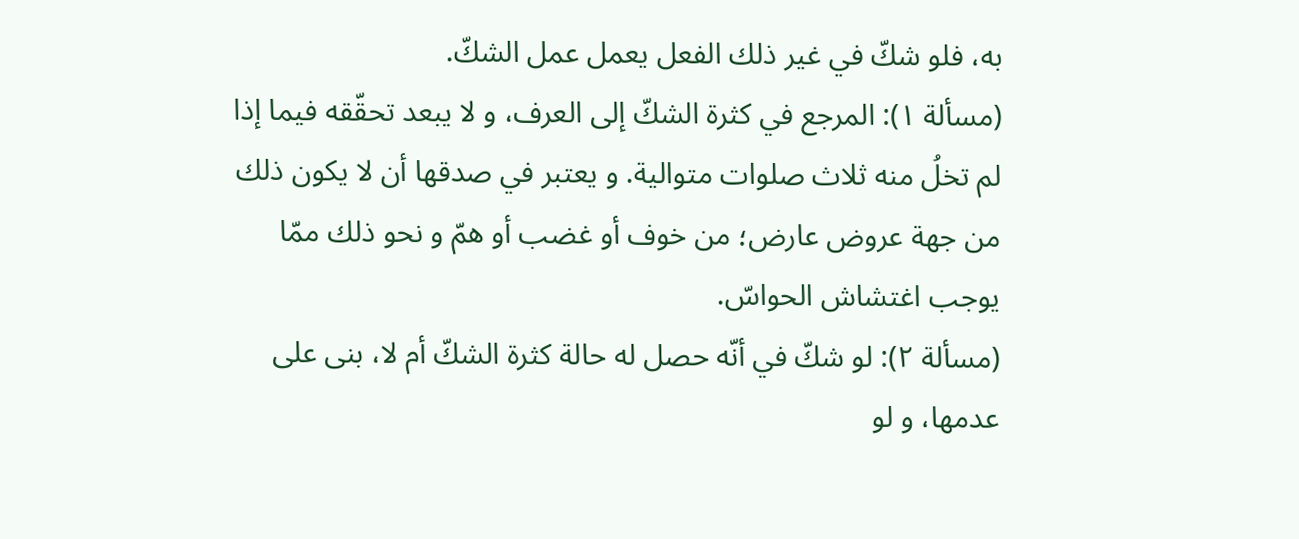به، فلو شكّ في غير ذلك الفعل يعمل عمل الشكّ.
(مسألة ١): المرجع في كثرة الشكّ إلى العرف، و لا يبعد تحقّقه فيما إذا لم تخلُ منه ثلاث صلوات متوالية. و يعتبر في صدقها أن لا يكون ذلك من جهة عروض عارض؛ من خوف أو غضب أو همّ و نحو ذلك ممّا يوجب اغتشاش الحواسّ.
(مسألة ٢): لو شكّ في أنّه حصل له حالة كثرة الشكّ أم لا، بنى على عدمها، و لو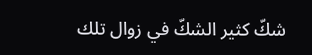شكّ كثير الشكّ في زوال تلك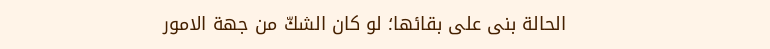الحالة بنى على بقائها؛ لو كان الشكّ من جهة الامور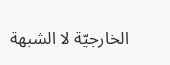الخارجيّة لا الشبهة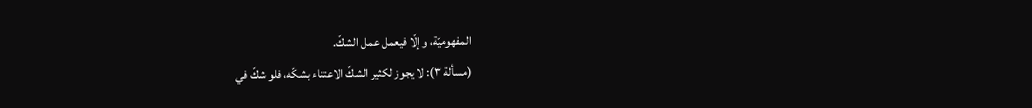المفهوميّة، و إلّا فيعمل عمل الشكّ.
(مسألة ٣): لا يجوز لكثير الشكّ الاعتناء بشكّه، فلو شكّ في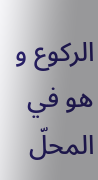الركوع و هو في المحلّ